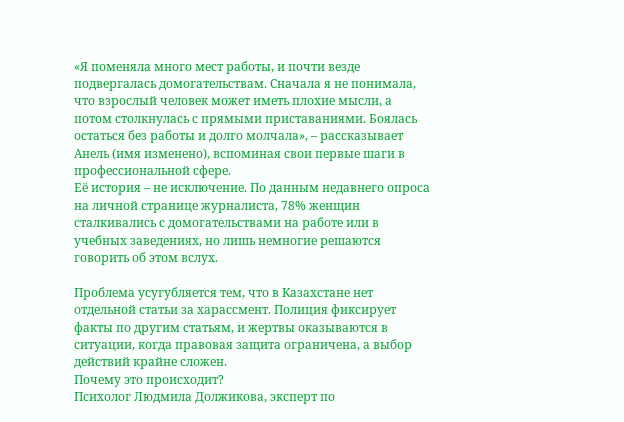«Я поменяла много мест работы, и почти везде подвергалась домогательствам. Сначала я не понимала, что взрослый человек может иметь плохие мысли, а потом столкнулась с прямыми приставаниями. Боялась остаться без работы и долго молчала», – рассказывает Анель (имя изменено), вспоминая свои первые шаги в профессиональной сфере.
Её история – не исключение. По данным недавнего опроса на личной странице журналиста, 78% женщин сталкивались с домогательствами на работе или в учебных заведениях, но лишь немногие решаются говорить об этом вслух.

Проблема усугубляется тем, что в Казахстане нет отдельной статьи за харассмент. Полиция фиксирует факты по другим статьям, и жертвы оказываются в ситуации, когда правовая защита ограничена, а выбор действий крайне сложен.
Почему это происходит?
Психолог Людмила Должикова, эксперт по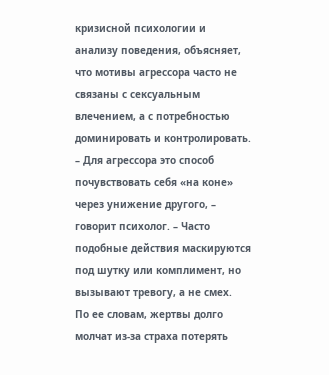кризисной психологии и анализу поведения, объясняет, что мотивы агрессора часто не связаны с сексуальным влечением, а с потребностью доминировать и контролировать.
– Для агрессора это способ почувствовать себя «на коне» через унижение другого, – говорит психолог. – Часто подобные действия маскируются под шутку или комплимент, но вызывают тревогу, а не смех.
По ее словам, жертвы долго молчат из-за страха потерять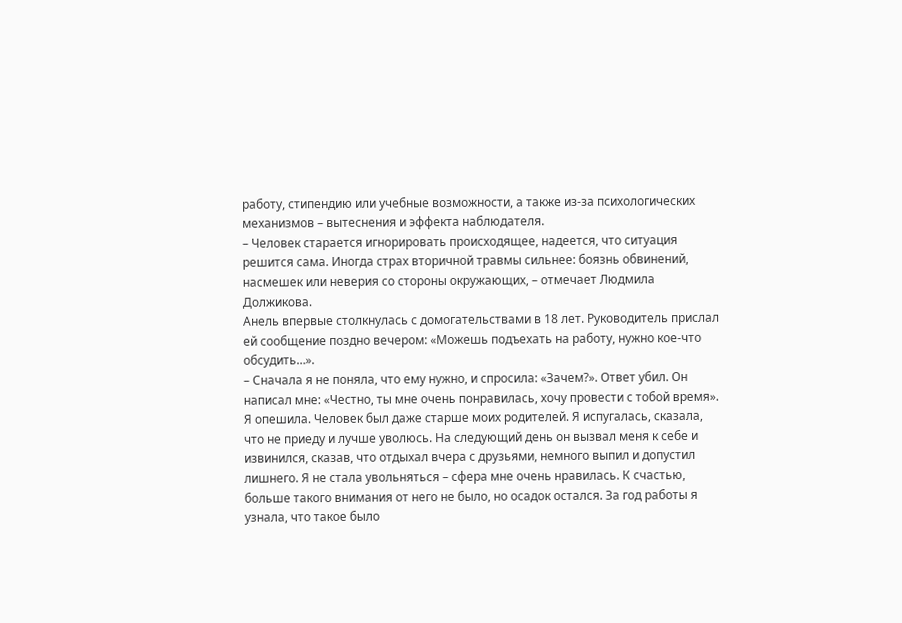работу, стипендию или учебные возможности, а также из-за психологических механизмов – вытеснения и эффекта наблюдателя.
– Человек старается игнорировать происходящее, надеется, что ситуация решится сама. Иногда страх вторичной травмы сильнее: боязнь обвинений, насмешек или неверия со стороны окружающих, – отмечает Людмила Должикова.
Анель впервые столкнулась с домогательствами в 18 лет. Руководитель прислал ей сообщение поздно вечером: «Можешь подъехать на работу, нужно кое-что обсудить…».
– Сначала я не поняла, что ему нужно, и спросила: «Зачем?». Ответ убил. Он написал мне: «Честно, ты мне очень понравилась, хочу провести с тобой время». Я опешила. Человек был даже старше моих родителей. Я испугалась, сказала, что не приеду и лучше уволюсь. На следующий день он вызвал меня к себе и извинился, сказав, что отдыхал вчера с друзьями, немного выпил и допустил лишнего. Я не стала увольняться – сфера мне очень нравилась. К счастью, больше такого внимания от него не было, но осадок остался. За год работы я узнала, что такое было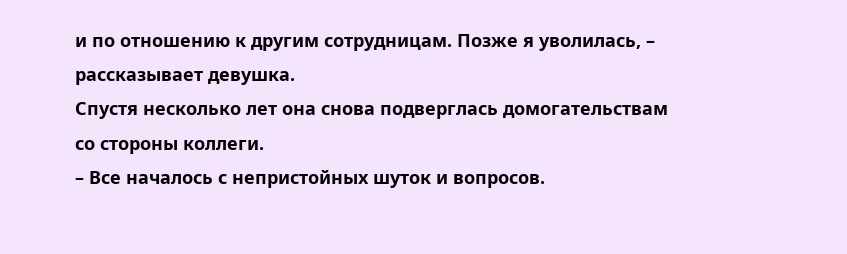и по отношению к другим сотрудницам. Позже я уволилась, – рассказывает девушка.
Спустя несколько лет она снова подверглась домогательствам со стороны коллеги.
– Все началось с непристойных шуток и вопросов.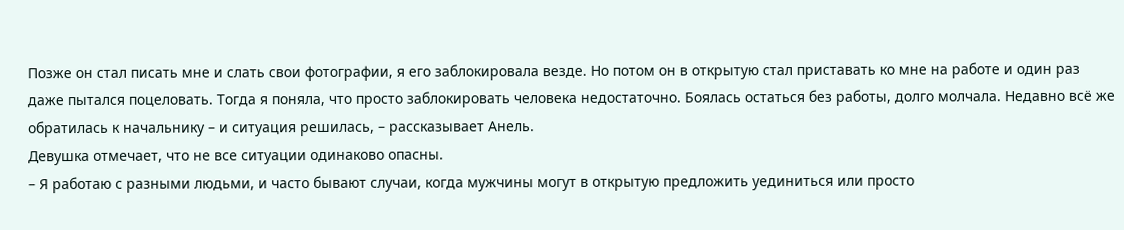Позже он стал писать мне и слать свои фотографии, я его заблокировала везде. Но потом он в открытую стал приставать ко мне на работе и один раз даже пытался поцеловать. Тогда я поняла, что просто заблокировать человека недостаточно. Боялась остаться без работы, долго молчала. Недавно всё же обратилась к начальнику – и ситуация решилась, – рассказывает Анель.
Девушка отмечает, что не все ситуации одинаково опасны.
– Я работаю с разными людьми, и часто бывают случаи, когда мужчины могут в открытую предложить уединиться или просто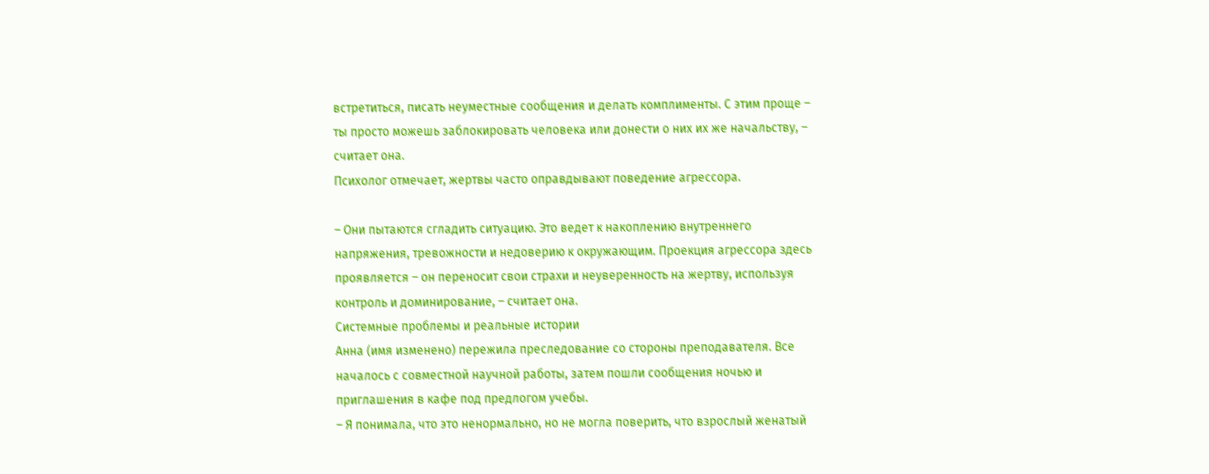встретиться, писать неуместные сообщения и делать комплименты. С этим проще – ты просто можешь заблокировать человека или донести о них их же начальству, – считает она.
Психолог отмечает, жертвы часто оправдывают поведение агрессора.

– Они пытаются сгладить ситуацию. Это ведет к накоплению внутреннего напряжения, тревожности и недоверию к окружающим. Проекция агрессора здесь проявляется – он переносит свои страхи и неуверенность на жертву, используя контроль и доминирование, – считает она.
Системные проблемы и реальные истории
Анна (имя изменено) пережила преследование со стороны преподавателя. Все началось с совместной научной работы, затем пошли сообщения ночью и приглашения в кафе под предлогом учебы.
– Я понимала, что это ненормально, но не могла поверить, что взрослый женатый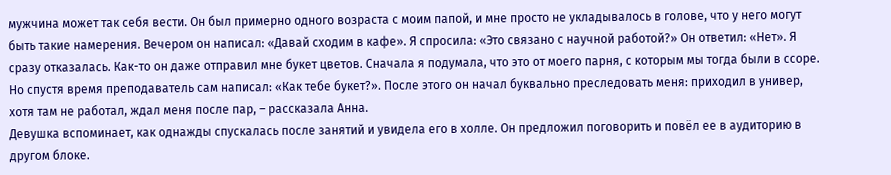мужчина может так себя вести. Он был примерно одного возраста с моим папой, и мне просто не укладывалось в голове, что у него могут быть такие намерения. Вечером он написал: «Давай сходим в кафе». Я спросила: «Это связано с научной работой?» Он ответил: «Нет». Я сразу отказалась. Как-то он даже отправил мне букет цветов. Сначала я подумала, что это от моего парня, с которым мы тогда были в ссоре. Но спустя время преподаватель сам написал: «Как тебе букет?». После этого он начал буквально преследовать меня: приходил в универ, хотя там не работал, ждал меня после пар, – рассказала Анна.
Девушка вспоминает, как однажды спускалась после занятий и увидела его в холле. Он предложил поговорить и повёл ее в аудиторию в другом блоке.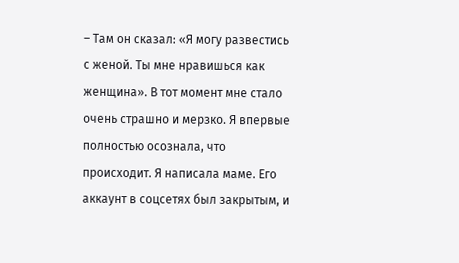– Там он сказал: «Я могу развестись с женой. Ты мне нравишься как женщина». В тот момент мне стало очень страшно и мерзко. Я впервые полностью осознала, что происходит. Я написала маме. Его аккаунт в соцсетях был закрытым, и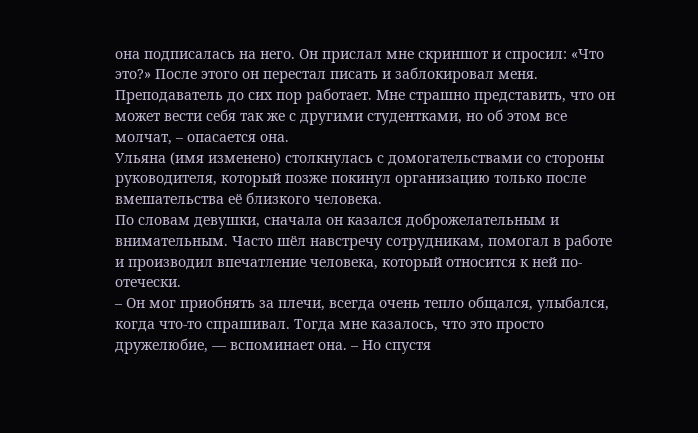она подписалась на него. Он прислал мне скриншот и спросил: «Что это?» После этого он перестал писать и заблокировал меня. Преподаватель до сих пор работает. Мне страшно представить, что он может вести себя так же с другими студентками, но об этом все молчат, – опасается она.
Ульяна (имя изменено) столкнулась с домогательствами со стороны руководителя, который позже покинул организацию только после вмешательства её близкого человека.
По словам девушки, сначала он казался доброжелательным и внимательным. Часто шёл навстречу сотрудникам, помогал в работе и производил впечатление человека, который относится к ней по-отечески.
– Он мог приобнять за плечи, всегда очень тепло общался, улыбался, когда что-то спрашивал. Тогда мне казалось, что это просто дружелюбие, — вспоминает она. – Но спустя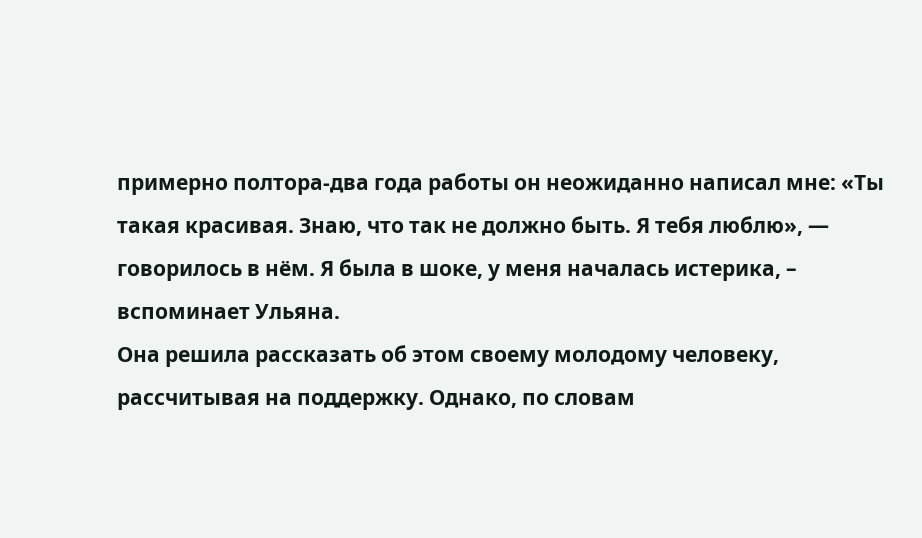примерно полтора-два года работы он неожиданно написал мне: «Ты такая красивая. Знаю, что так не должно быть. Я тебя люблю», — говорилось в нём. Я была в шоке, у меня началась истерика, – вспоминает Ульяна.
Она решила рассказать об этом своему молодому человеку, рассчитывая на поддержку. Однако, по словам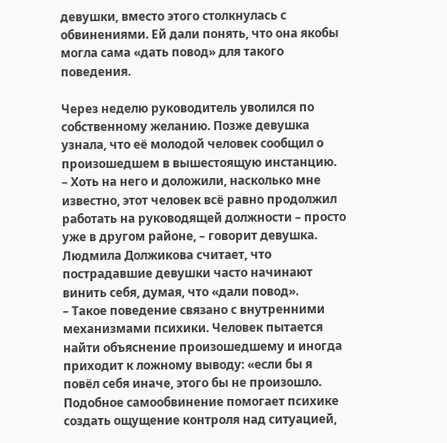девушки, вместо этого столкнулась с обвинениями. Ей дали понять, что она якобы могла сама «дать повод» для такого поведения.

Через неделю руководитель уволился по собственному желанию. Позже девушка узнала, что её молодой человек сообщил о произошедшем в вышестоящую инстанцию.
– Хоть на него и доложили, насколько мне известно, этот человек всё равно продолжил работать на руководящей должности – просто уже в другом районе, – говорит девушка.
Людмила Должикова считает, что пострадавшие девушки часто начинают винить себя, думая, что «дали повод».
– Такое поведение связано с внутренними механизмами психики. Человек пытается найти объяснение произошедшему и иногда приходит к ложному выводу: «если бы я повёл себя иначе, этого бы не произошло. Подобное самообвинение помогает психике создать ощущение контроля над ситуацией,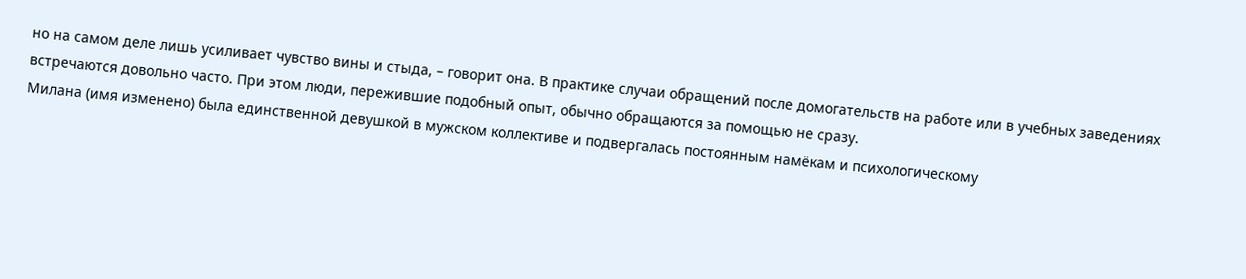но на самом деле лишь усиливает чувство вины и стыда, – говорит она. В практике случаи обращений после домогательств на работе или в учебных заведениях встречаются довольно часто. При этом люди, пережившие подобный опыт, обычно обращаются за помощью не сразу.
Милана (имя изменено) была единственной девушкой в мужском коллективе и подвергалась постоянным намёкам и психологическому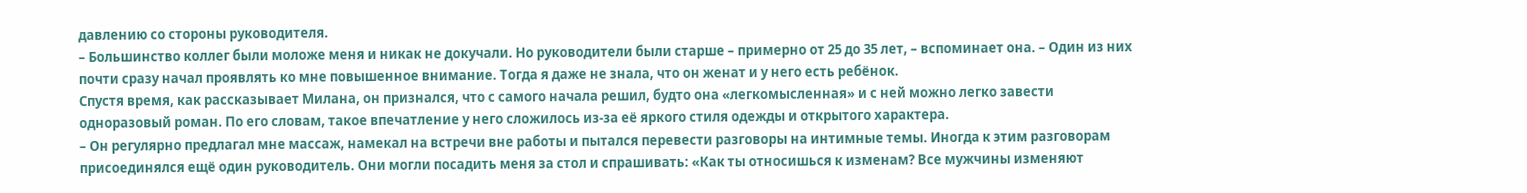давлению со стороны руководителя.
– Большинство коллег были моложе меня и никак не докучали. Но руководители были старше – примерно от 25 до 35 лет, – вспоминает она. – Один из них почти сразу начал проявлять ко мне повышенное внимание. Тогда я даже не знала, что он женат и у него есть ребёнок.
Спустя время, как рассказывает Милана, он признался, что с самого начала решил, будто она «легкомысленная» и с ней можно легко завести одноразовый роман. По его словам, такое впечатление у него сложилось из-за её яркого стиля одежды и открытого характера.
– Он регулярно предлагал мне массаж, намекал на встречи вне работы и пытался перевести разговоры на интимные темы. Иногда к этим разговорам присоединялся ещё один руководитель. Они могли посадить меня за стол и спрашивать: «Как ты относишься к изменам? Все мужчины изменяют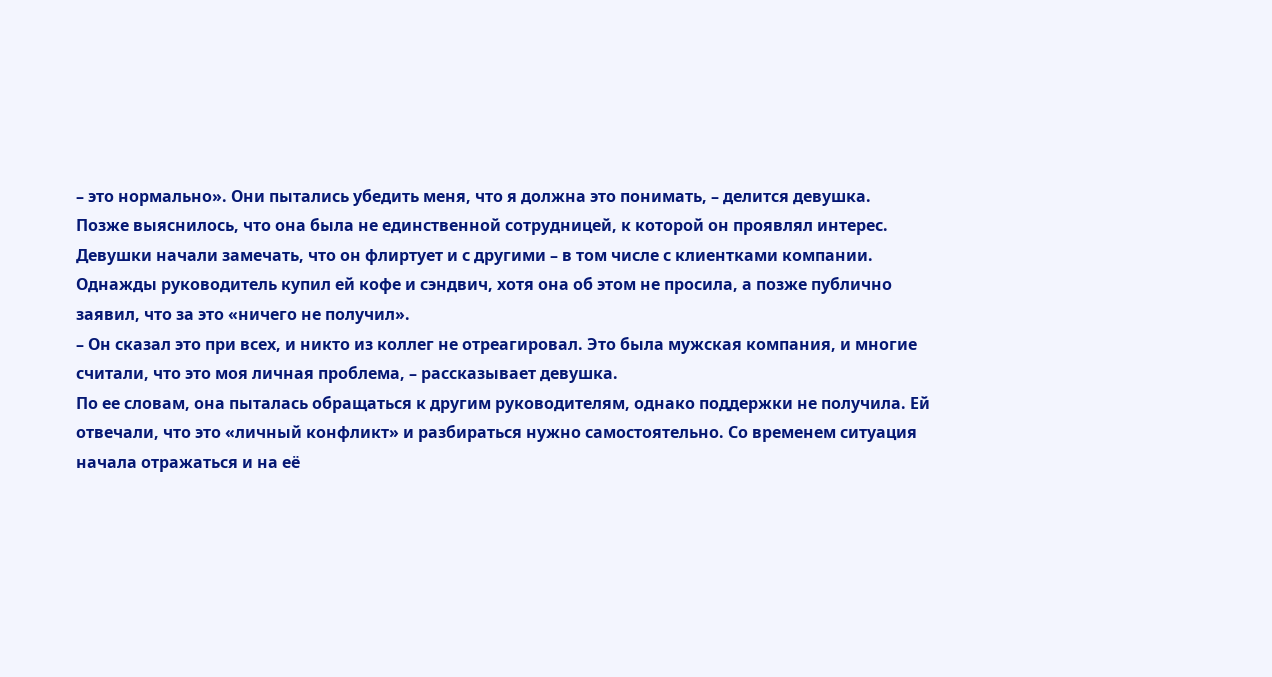– это нормально». Они пытались убедить меня, что я должна это понимать, – делится девушка.
Позже выяснилось, что она была не единственной сотрудницей, к которой он проявлял интерес. Девушки начали замечать, что он флиртует и с другими – в том числе с клиентками компании.
Однажды руководитель купил ей кофе и сэндвич, хотя она об этом не просила, а позже публично заявил, что за это «ничего не получил».
– Он сказал это при всех, и никто из коллег не отреагировал. Это была мужская компания, и многие считали, что это моя личная проблема, – рассказывает девушка.
По ее словам, она пыталась обращаться к другим руководителям, однако поддержки не получила. Ей отвечали, что это «личный конфликт» и разбираться нужно самостоятельно. Со временем ситуация начала отражаться и на её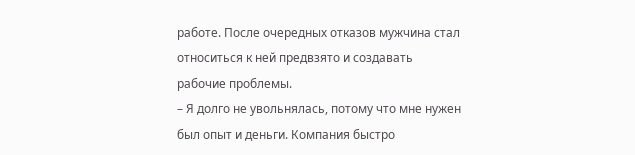работе. После очередных отказов мужчина стал относиться к ней предвзято и создавать рабочие проблемы.
– Я долго не увольнялась, потому что мне нужен был опыт и деньги. Компания быстро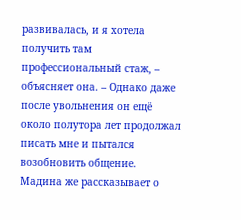развивалась, и я хотела получить там профессиональный стаж, – объясняет она. – Однако даже после увольнения он ещё около полутора лет продолжал писать мне и пытался возобновить общение.
Мадина же рассказывает о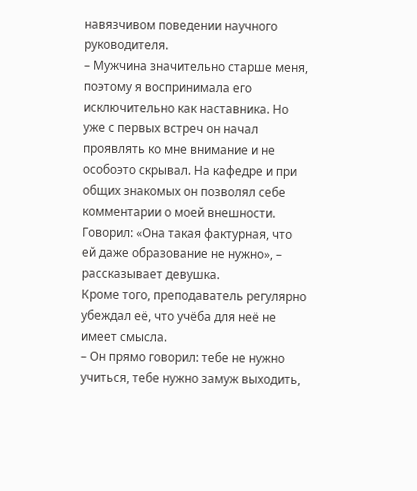навязчивом поведении научного руководителя.
– Мужчина значительно старше меня, поэтому я воспринимала его исключительно как наставника. Но уже с первых встреч он начал проявлять ко мне внимание и не особоэто скрывал. На кафедре и при общих знакомых он позволял себе комментарии о моей внешности. Говорил: «Она такая фактурная, что ей даже образование не нужно», – рассказывает девушка.
Кроме того, преподаватель регулярно убеждал её, что учёба для неё не имеет смысла.
– Он прямо говорил: тебе не нужно учиться, тебе нужно замуж выходить,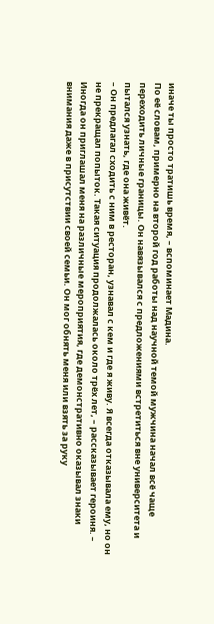иначе ты просто тратишь время, – вспоминает Мадина.
По её словам, примерно на второй год работы над научной темой мужчина начал всё чаще переходить личные границы. Он навязывался с предложениями встретиться вне университета и пытался узнать, где она живёт.
– Он предлагал сходить с ним в ресторан, узнавал с кем и где я живу. Я всегда отказывала ему, но он не прекращал попыток. Такая ситуация продолжалась около трёх лет, – рассказывает героиня. – Иногда он приглашал меня на различные мероприятия, где демонстративно оказывал знаки внимания даже в присутствии своей семьи. Он мог обнять меня или взять за руку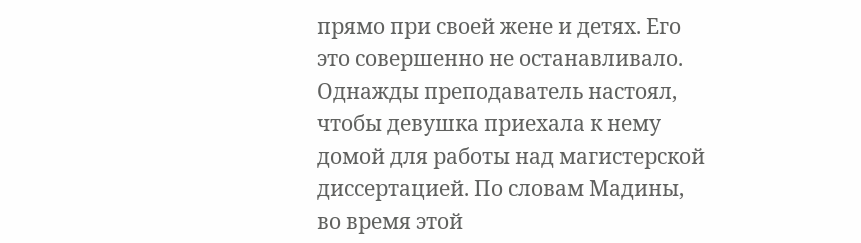прямо при своей жене и детях. Его это совершенно не останавливало.
Однажды преподаватель настоял, чтобы девушка приехала к нему домой для работы над магистерской диссертацией. По словам Мадины, во время этой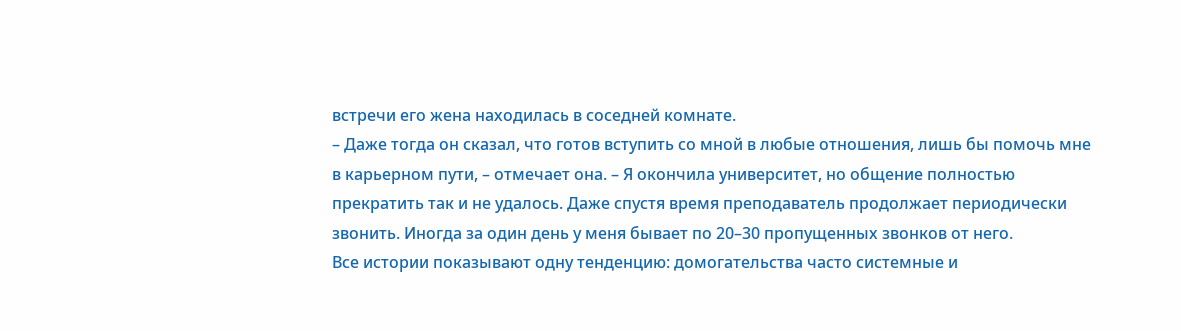встречи его жена находилась в соседней комнате.
– Даже тогда он сказал, что готов вступить со мной в любые отношения, лишь бы помочь мне в карьерном пути, – отмечает она. – Я окончила университет, но общение полностью прекратить так и не удалось. Даже спустя время преподаватель продолжает периодически звонить. Иногда за один день у меня бывает по 20–30 пропущенных звонков от него.
Все истории показывают одну тенденцию: домогательства часто системные и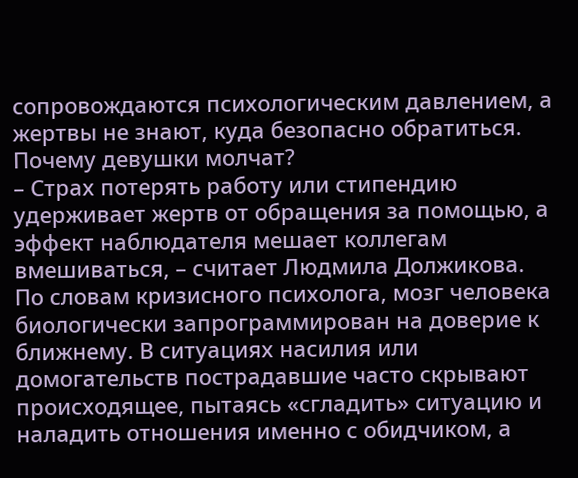сопровождаются психологическим давлением, а жертвы не знают, куда безопасно обратиться.
Почему девушки молчат?
– Страх потерять работу или стипендию удерживает жертв от обращения за помощью, а эффект наблюдателя мешает коллегам вмешиваться, – считает Людмила Должикова.
По словам кризисного психолога, мозг человека биологически запрограммирован на доверие к ближнему. В ситуациях насилия или домогательств пострадавшие часто скрывают происходящее, пытаясь «сгладить» ситуацию и наладить отношения именно с обидчиком, а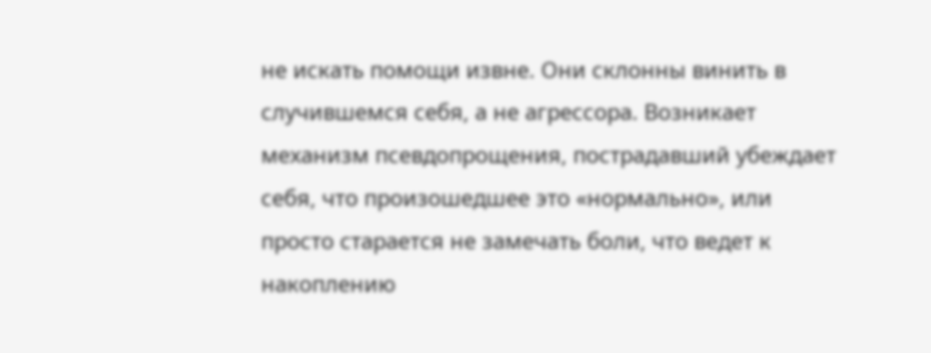не искать помощи извне. Они склонны винить в случившемся себя, а не агрессора. Возникает механизм псевдопрощения, пострадавший убеждает себя, что произошедшее это «нормально», или просто старается не замечать боли, что ведет к накоплению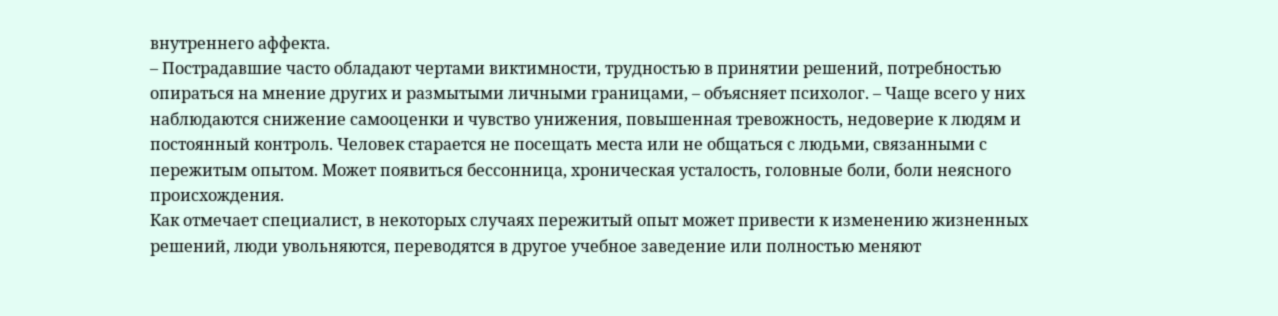внутреннего аффекта.
– Пострадавшие часто обладают чертами виктимности, трудностью в принятии решений, потребностью опираться на мнение других и размытыми личными границами, – объясняет психолог. – Чаще всего у них наблюдаются снижение самооценки и чувство унижения, повышенная тревожность, недоверие к людям и постоянный контроль. Человек старается не посещать места или не общаться с людьми, связанными с пережитым опытом. Может появиться бессонница, хроническая усталость, головные боли, боли неясного происхождения.
Как отмечает специалист, в некоторых случаях пережитый опыт может привести к изменению жизненных решений, люди увольняются, переводятся в другое учебное заведение или полностью меняют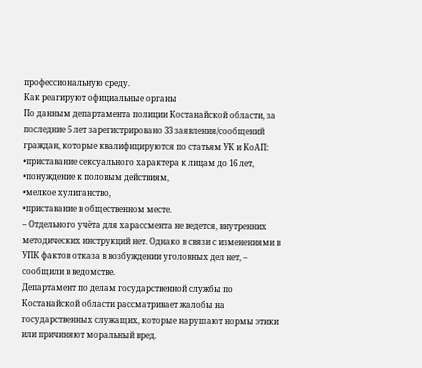профессиональную среду.
Как реагируют официальные органы
По данным департамента полиции Костанайской области, за последние 5 лет зарегистрировано 33 заявления/сообщений граждан, которые квалифицируются по статьям УК и КоАП:
•приставание сексуального характера к лицам до 16 лет,
•понуждение к половым действиям,
•мелкое хулиганство,
•приставание в общественном месте.
– Отдельного учёта для харассмента не ведется, внутренних методических инструкций нет. Однако в связи с изменениями в УПК фактов отказа в возбуждении уголовных дел нет, – сообщили в ведомстве.
Департамент по делам государственной службы по Костанайской области рассматривает жалобы на государственных служащих, которые нарушают нормы этики или причиняют моральный вред.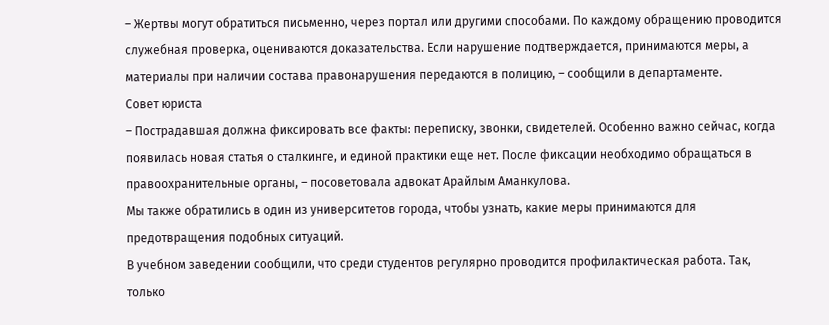– Жертвы могут обратиться письменно, через портал или другими способами. По каждому обращению проводится служебная проверка, оцениваются доказательства. Если нарушение подтверждается, принимаются меры, а материалы при наличии состава правонарушения передаются в полицию, – сообщили в департаменте.
Совет юриста
– Пострадавшая должна фиксировать все факты: переписку, звонки, свидетелей. Особенно важно сейчас, когда появилась новая статья о сталкинге, и единой практики еще нет. После фиксации необходимо обращаться в правоохранительные органы, – посоветовала адвокат Арайлым Аманкулова.
Мы также обратились в один из университетов города, чтобы узнать, какие меры принимаются для предотвращения подобных ситуаций.
В учебном заведении сообщили, что среди студентов регулярно проводится профилактическая работа. Так, только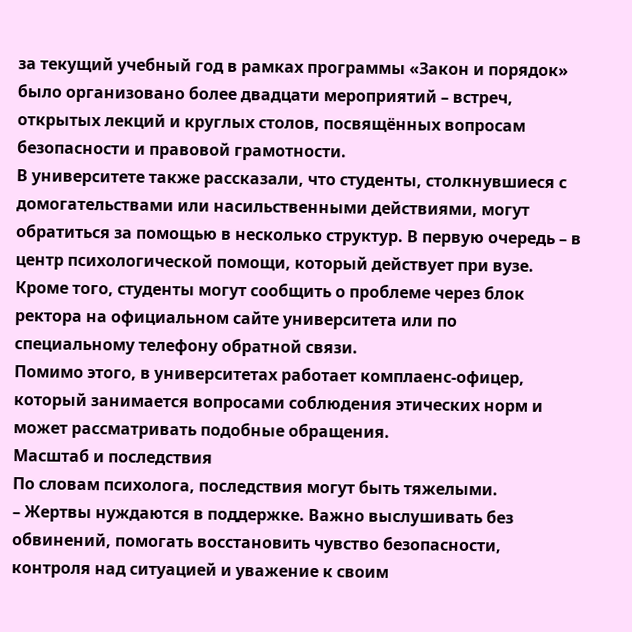за текущий учебный год в рамках программы «Закон и порядок» было организовано более двадцати мероприятий – встреч, открытых лекций и круглых столов, посвящённых вопросам безопасности и правовой грамотности.
В университете также рассказали, что студенты, столкнувшиеся с домогательствами или насильственными действиями, могут обратиться за помощью в несколько структур. В первую очередь – в центр психологической помощи, который действует при вузе. Кроме того, студенты могут сообщить о проблеме через блок ректора на официальном сайте университета или по специальному телефону обратной связи.
Помимо этого, в университетах работает комплаенс-офицер, который занимается вопросами соблюдения этических норм и может рассматривать подобные обращения.
Масштаб и последствия
По словам психолога, последствия могут быть тяжелыми.
– Жертвы нуждаются в поддержке. Важно выслушивать без обвинений, помогать восстановить чувство безопасности, контроля над ситуацией и уважение к своим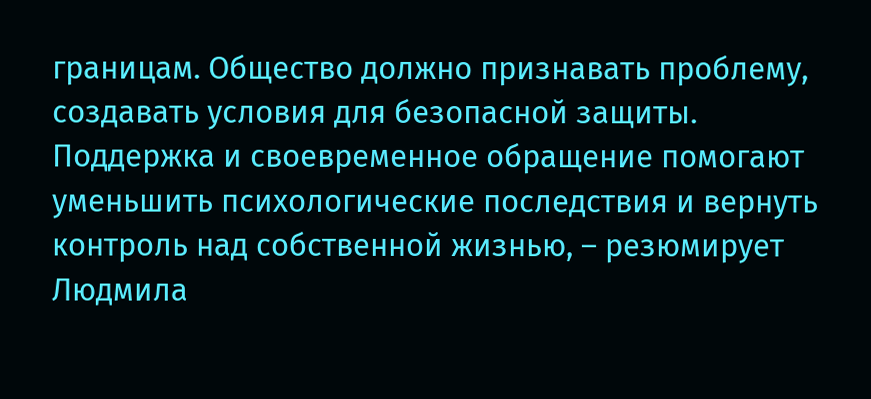границам. Общество должно признавать проблему, создавать условия для безопасной защиты. Поддержка и своевременное обращение помогают уменьшить психологические последствия и вернуть контроль над собственной жизнью, – резюмирует Людмила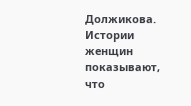Должикова.
Истории женщин показывают, что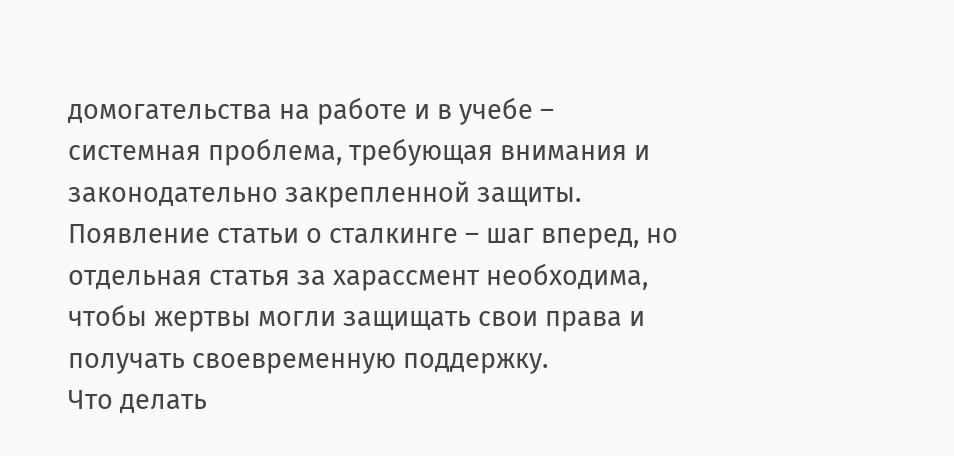домогательства на работе и в учебе – системная проблема, требующая внимания и законодательно закрепленной защиты. Появление статьи о сталкинге – шаг вперед, но отдельная статья за харассмент необходима, чтобы жертвы могли защищать свои права и получать своевременную поддержку.
Что делать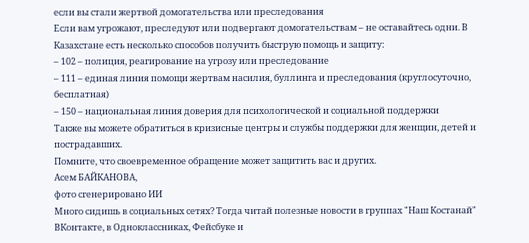если вы стали жертвой домогательства или преследования
Если вам угрожают, преследуют или подвергают домогательствам – не оставайтесь одни. В Казахстане есть несколько способов получить быструю помощь и защиту:
– 102 – полиция, реагирование на угрозу или преследование
– 111 – единая линия помощи жертвам насилия, буллинга и преследования (круглосуточно, бесплатная)
– 150 – национальная линия доверия для психологической и социальной поддержки
Также вы можете обратиться в кризисные центры и службы поддержки для женщин, детей и пострадавших.
Помните, что своевременное обращение может защитить вас и других.
Асем БАЙКАНОВА,
фото сгенерировано ИИ
Много сидишь в социальных сетях? Тогда читай полезные новости в группах "Наш Костанай" ВКонтакте, в Одноклассниках, Фейсбуке и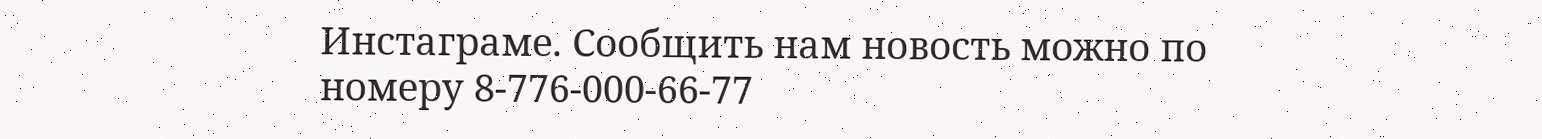Инстаграме. Сообщить нам новость можно по номеру 8-776-000-66-77